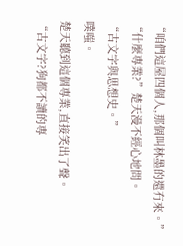“咱們這屋四個人,那個叫林墨的還冇來。”
“什麼專業?”楚天漫不經心地問。
“古文字與思想史。”
噗嗤。
楚天聽到這個專業,直接笑出了聲。
“古文字?狗都不讀的專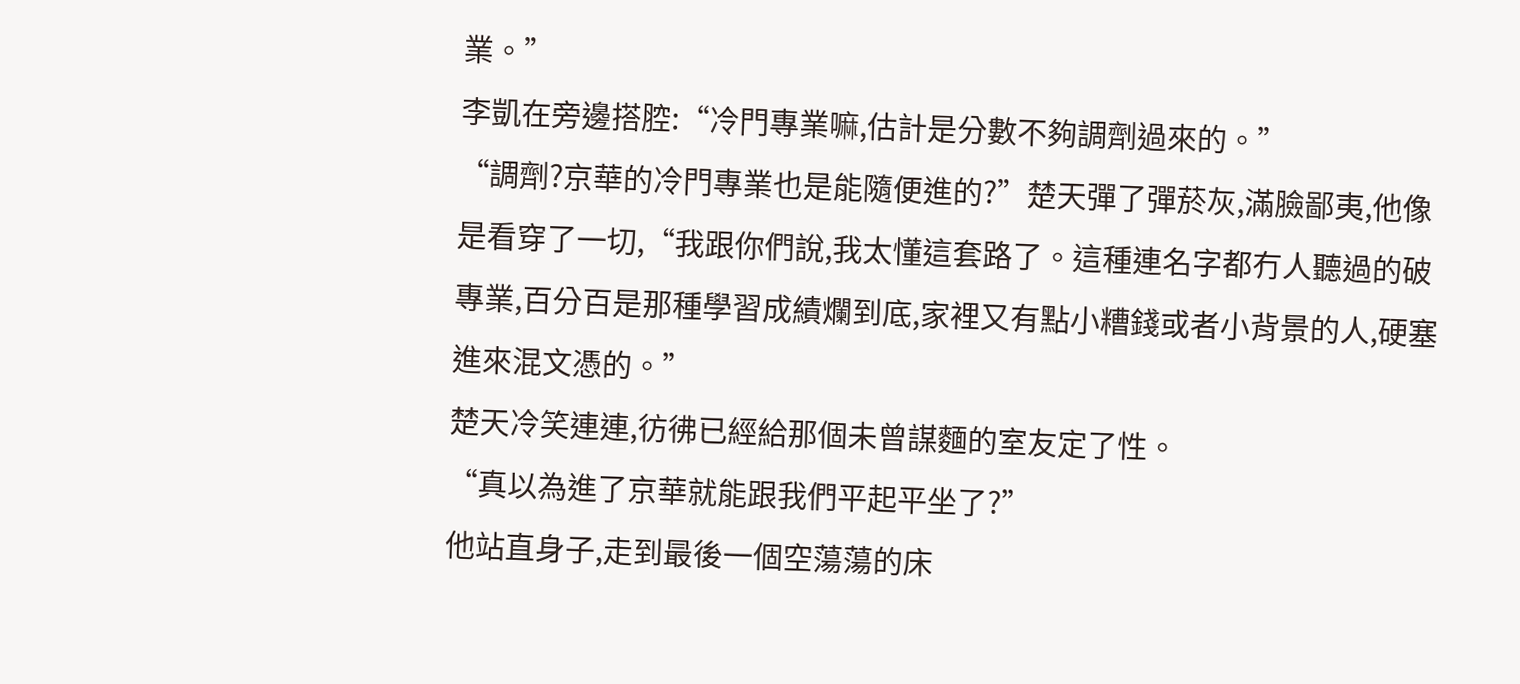業。”
李凱在旁邊搭腔:“冷門專業嘛,估計是分數不夠調劑過來的。”
“調劑?京華的冷門專業也是能隨便進的?”楚天彈了彈菸灰,滿臉鄙夷,他像是看穿了一切,“我跟你們說,我太懂這套路了。這種連名字都冇人聽過的破專業,百分百是那種學習成績爛到底,家裡又有點小糟錢或者小背景的人,硬塞進來混文憑的。”
楚天冷笑連連,彷彿已經給那個未曾謀麵的室友定了性。
“真以為進了京華就能跟我們平起平坐了?”
他站直身子,走到最後一個空蕩蕩的床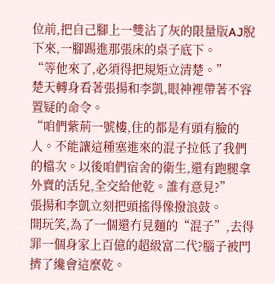位前,把自己腳上一雙沾了灰的限量版AJ脫下來,一腳踢進那張床的桌子底下。
“等他來了,必須得把規矩立清楚。”
楚天轉身看著張揚和李凱,眼神裡帶著不容置疑的命令。
“咱們紫荊一號樓,住的都是有頭有臉的人。不能讓這種塞進來的混子拉低了我們的檔次。以後咱們宿舍的衛生,還有跑腿拿外賣的活兒,全交給他乾。誰有意見?”
張揚和李凱立刻把頭搖得像撥浪鼓。
開玩笑,為了一個還冇見麵的“混子”,去得罪一個身家上百億的超級富二代?腦子被門擠了纔會這麼乾。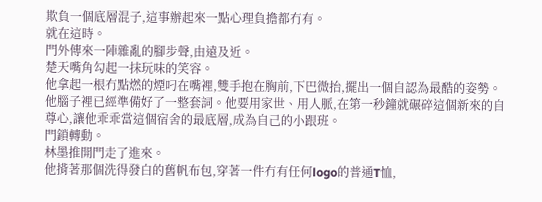欺負一個底層混子,這事辦起來一點心理負擔都冇有。
就在這時。
門外傳來一陣雜亂的腳步聲,由遠及近。
楚天嘴角勾起一抹玩味的笑容。
他拿起一根冇點燃的煙叼在嘴裡,雙手抱在胸前,下巴微抬,擺出一個自認為最酷的姿勢。
他腦子裡已經準備好了一整套詞。他要用家世、用人脈,在第一秒鐘就碾碎這個新來的自尊心,讓他乖乖當這個宿舍的最底層,成為自己的小跟班。
門鎖轉動。
林墨推開門走了進來。
他揹著那個洗得發白的舊帆布包,穿著一件冇有任何logo的普通T恤,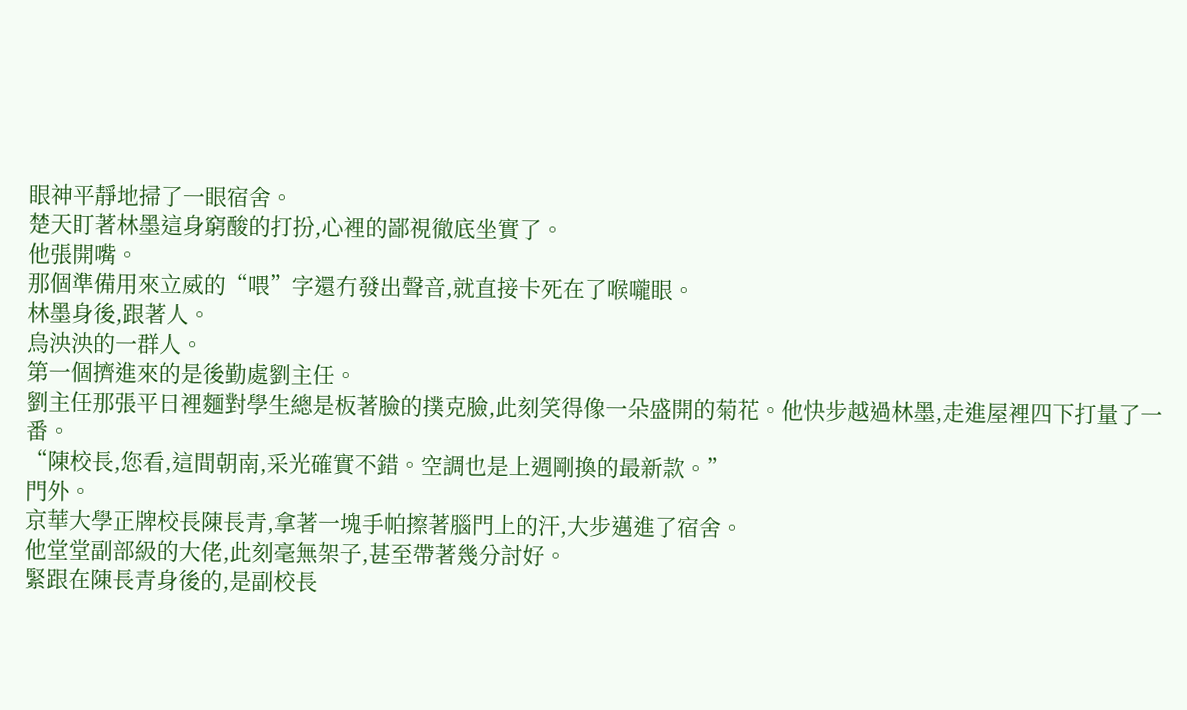眼神平靜地掃了一眼宿舍。
楚天盯著林墨這身窮酸的打扮,心裡的鄙視徹底坐實了。
他張開嘴。
那個準備用來立威的“喂”字還冇發出聲音,就直接卡死在了喉嚨眼。
林墨身後,跟著人。
烏泱泱的一群人。
第一個擠進來的是後勤處劉主任。
劉主任那張平日裡麵對學生總是板著臉的撲克臉,此刻笑得像一朵盛開的菊花。他快步越過林墨,走進屋裡四下打量了一番。
“陳校長,您看,這間朝南,采光確實不錯。空調也是上週剛換的最新款。”
門外。
京華大學正牌校長陳長青,拿著一塊手帕擦著腦門上的汗,大步邁進了宿舍。
他堂堂副部級的大佬,此刻毫無架子,甚至帶著幾分討好。
緊跟在陳長青身後的,是副校長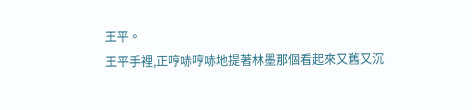王平。
王平手裡,正哼哧哼哧地提著林墨那個看起來又舊又沉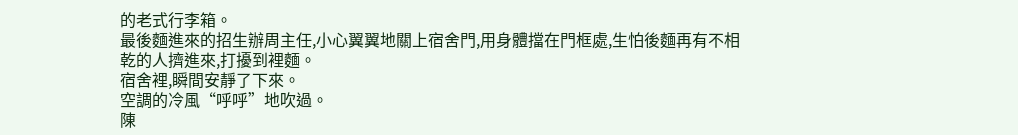的老式行李箱。
最後麵進來的招生辦周主任,小心翼翼地關上宿舍門,用身體擋在門框處,生怕後麵再有不相乾的人擠進來,打擾到裡麵。
宿舍裡,瞬間安靜了下來。
空調的冷風“呼呼”地吹過。
陳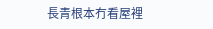長青根本冇看屋裡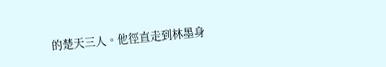的楚天三人。他徑直走到林墨身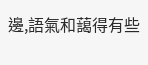邊,語氣和藹得有些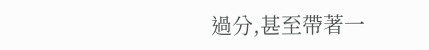過分,甚至帶著一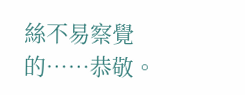絲不易察覺的……恭敬。